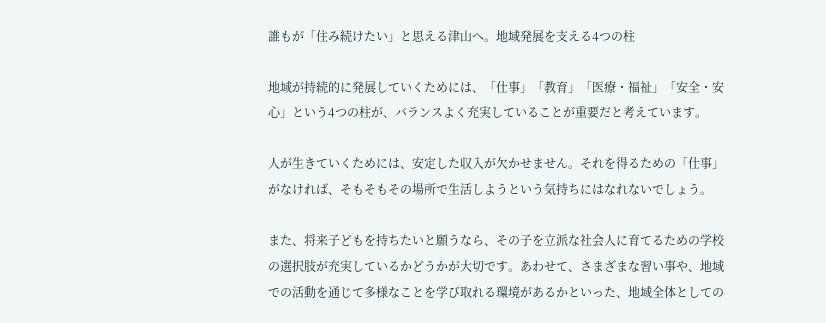誰もが「住み続けたい」と思える津山へ。地域発展を支える4つの柱

地域が持続的に発展していくためには、「仕事」「教育」「医療・福祉」「安全・安心」という4つの柱が、バランスよく充実していることが重要だと考えています。

人が生きていくためには、安定した収入が欠かせません。それを得るための「仕事」がなければ、そもそもその場所で生活しようという気持ちにはなれないでしょう。

また、将来子どもを持ちたいと願うなら、その子を立派な社会人に育てるための学校の選択肢が充実しているかどうかが大切です。あわせて、さまざまな習い事や、地域での活動を通じて多様なことを学び取れる環境があるかといった、地域全体としての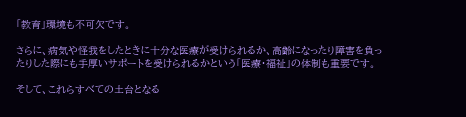「教育」環境も不可欠です。

さらに、病気や怪我をしたときに十分な医療が受けられるか、高齢になったり障害を負ったりした際にも手厚いサポートを受けられるかという「医療・福祉」の体制も重要です。

そして、これらすべての土台となる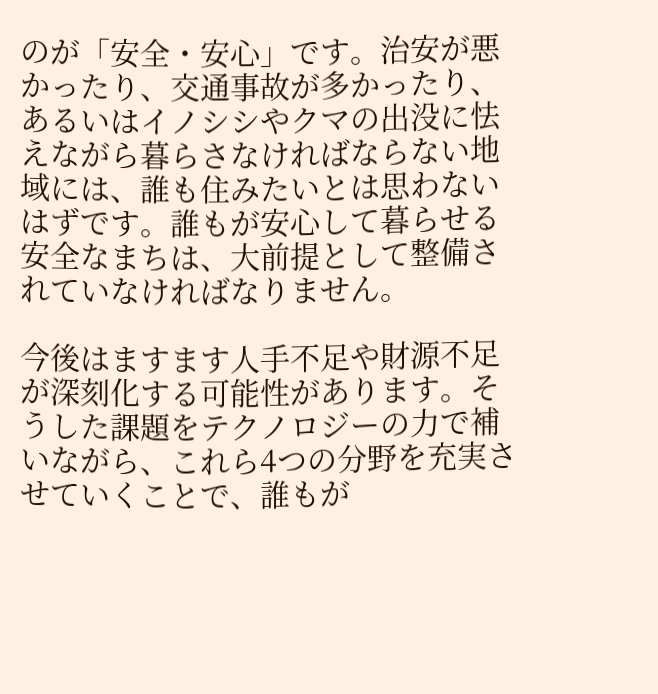のが「安全・安心」です。治安が悪かったり、交通事故が多かったり、あるいはイノシシやクマの出没に怯えながら暮らさなければならない地域には、誰も住みたいとは思わないはずです。誰もが安心して暮らせる安全なまちは、大前提として整備されていなければなりません。

今後はますます人手不足や財源不足が深刻化する可能性があります。そうした課題をテクノロジーの力で補いながら、これら4つの分野を充実させていくことで、誰もが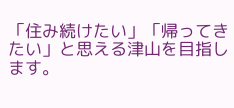「住み続けたい」「帰ってきたい」と思える津山を目指します。